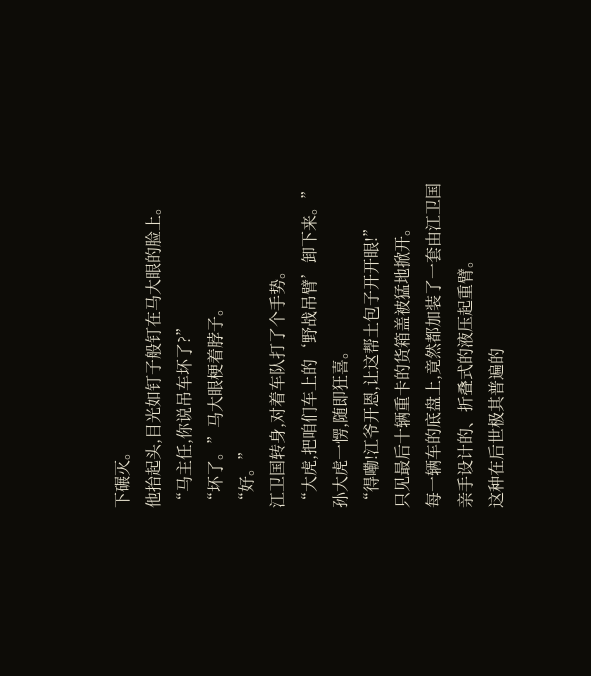下碾灭。
他抬起头,目光如钉子般钉在马大眼的脸上。
“马主任,你说吊车坏了?”
“坏了。”马大眼梗着脖子。
“好。”
江卫国转身,对着车队打了个手势。
“大虎,把咱们车上的‘野战吊臂’卸下来。”
孙大虎一愣,随即狂喜。
“得嘞!江爷开恩,让这帮土包子开开眼!”
只见最后十辆重卡的货箱盖被猛地掀开。
每一辆车的底盘上,竟然都加装了一套由江卫国亲手设计的、折叠式的液压起重臂。
这种在后世极其普遍的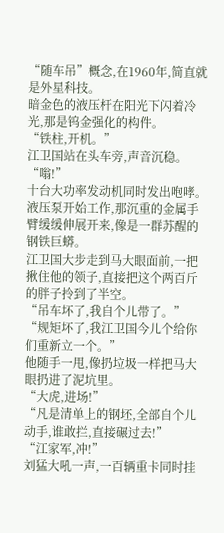“随车吊”概念,在1960年,简直就是外星科技。
暗金色的液压杆在阳光下闪着冷光,那是钨金强化的构件。
“铁柱,开机。”
江卫国站在头车旁,声音沉稳。
“嗡!”
十台大功率发动机同时发出咆哮。
液压泵开始工作,那沉重的金属手臂缓缓伸展开来,像是一群苏醒的钢铁巨蟒。
江卫国大步走到马大眼面前,一把揪住他的领子,直接把这个两百斤的胖子拎到了半空。
“吊车坏了,我自个儿带了。”
“规矩坏了,我江卫国今儿个给你们重新立一个。”
他随手一甩,像扔垃圾一样把马大眼扔进了泥坑里。
“大虎,进场!”
“凡是清单上的钢坯,全部自个儿动手,谁敢拦,直接碾过去!”
“江家军,冲!”
刘猛大吼一声,一百辆重卡同时挂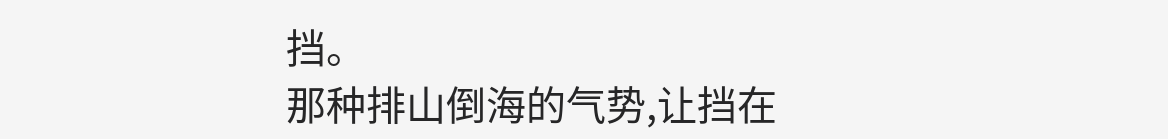挡。
那种排山倒海的气势,让挡在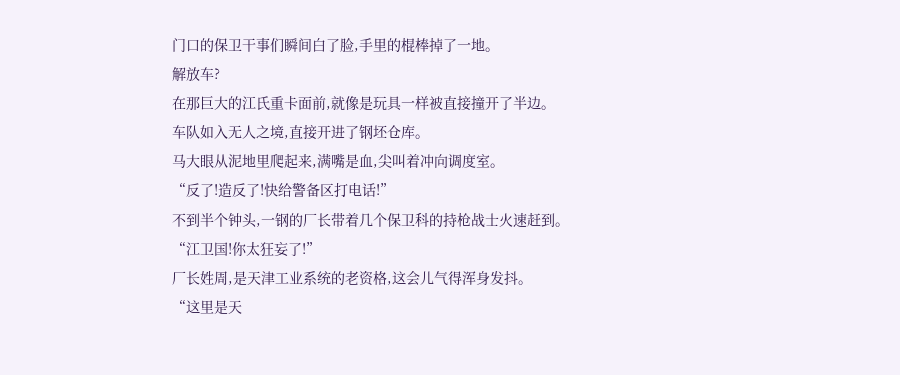门口的保卫干事们瞬间白了脸,手里的棍棒掉了一地。
解放车?
在那巨大的江氏重卡面前,就像是玩具一样被直接撞开了半边。
车队如入无人之境,直接开进了钢坯仓库。
马大眼从泥地里爬起来,满嘴是血,尖叫着冲向调度室。
“反了!造反了!快给警备区打电话!”
不到半个钟头,一钢的厂长带着几个保卫科的持枪战士火速赶到。
“江卫国!你太狂妄了!”
厂长姓周,是天津工业系统的老资格,这会儿气得浑身发抖。
“这里是天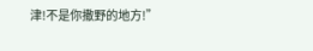津!不是你撒野的地方!”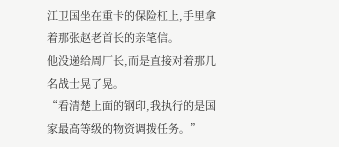江卫国坐在重卡的保险杠上,手里拿着那张赵老首长的亲笔信。
他没递给周厂长,而是直接对着那几名战士晃了晃。
“看清楚上面的钢印,我执行的是国家最高等级的物资调拨任务。”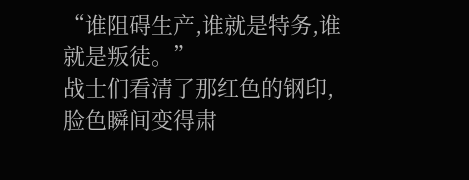“谁阻碍生产,谁就是特务,谁就是叛徒。”
战士们看清了那红色的钢印,脸色瞬间变得肃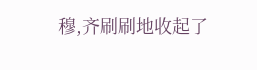穆,齐刷刷地收起了